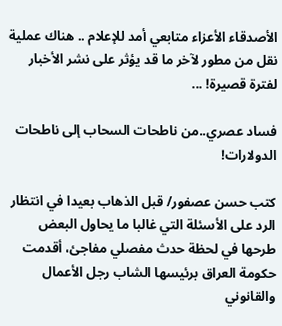الأصدقاء الأعزاء متابعي أمد للإعلام .. هناك عملية نقل من مطور لآخر ما قد يؤثر على نشر الأخبار لفترة قصيرة! ...

فساد عصري..من ناطحات السحاب إلى ناطحات الدولارات!

كتب حسن عصفور/ قبل الذهاب بعيدا في انتظار الرد على الأسئلة التي غالبا ما يحاول البعض طرحها في لحظة حدث مفصلي مفاجئ، أقدمت حكومة العراق برئيسها الشاب رجل الأعمال والقانوني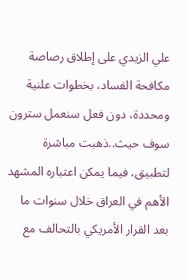علي الزيدي على إطلاق رصاصة مكافحة الفساد، بخطوات علنية ومحددة، دون فعل سنعمل سترون سوف حيث..ذهبت مباشرة لتطبيق، فيما يمكن اعتباره المشهد الأهم في العراق خلال سنوات ما بعد القرار الأمريكي بالتحالف مع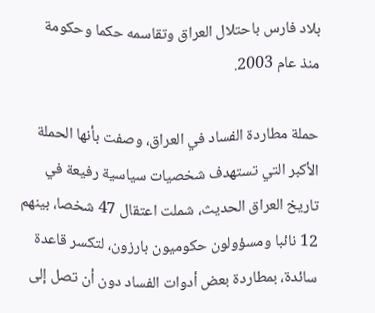بلاد فارس باحتلال العراق وتقاسمه حكما وحكومة منذ عام 2003.

حملة مطاردة الفساد في العراق، وصفت بأنها الحملة الأكبر التي تستهدف شخصيات سياسية رفيعة في تاريخ العراق الحديث، شملت اعتقال 47 شخصا، بينهم 12 نائبا ومسؤولون حكوميون بارزون، لتكسر قاعدة سائدة، بمطاردة بعض أدوات الفساد دون أن تصل إلى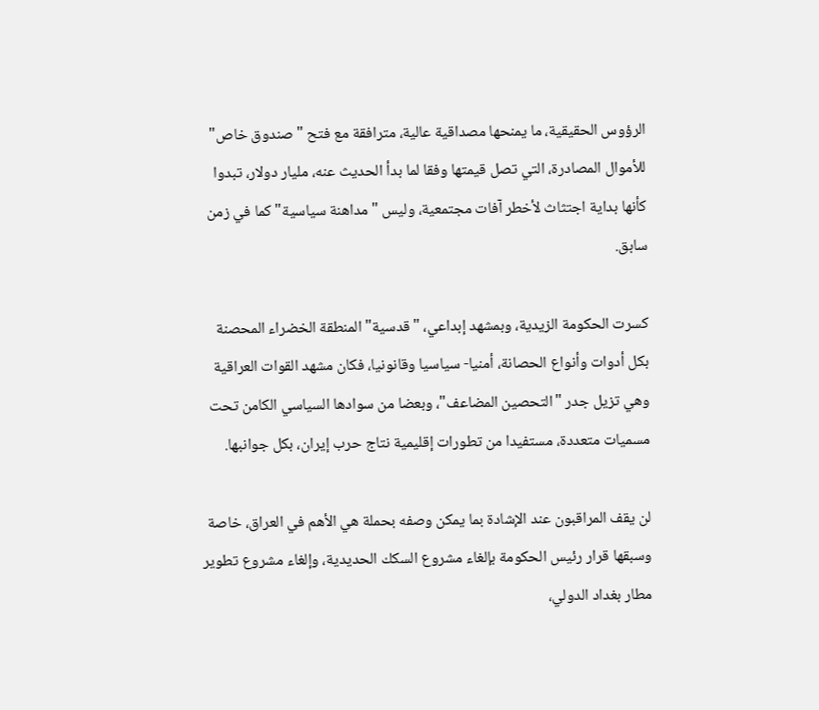الرؤوس الحقيقية، ما يمنحها مصداقية عالية، مترافقة مع فتح "صندوق خاص" للأموال المصادرة، التي تصل قيمتها وفقا لما بدأ الحديث عنه، مليار دولار، تبدوا كأنها بداية اجتثاث لأخطر آفات مجتمعية، وليس "مداهنة سياسية" كما في زمن سابق.

كسرت الحكومة الزيدية، وبمشهد إبداعي، "قدسية" المنطقة الخضراء المحصنة بكل أدوات وأنواع الحصانة، أمنيا- سياسيا وقانونيا، فكان مشهد القوات العراقية وهي تزيل جدر "التحصين المضاعف"، وبعضا من سوادها السياسي الكامن تحت مسميات متعددة، مستفيدا من تطورات إقليمية نتاج حرب إيران، بكل جوانبها.

لن يقف المراقبون عند الإشادة بما يمكن وصفه بحملة هي الأهم في العراق، خاصة وسبقها قرار رئيس الحكومة بإلغاء مشروع السكك الحديدية، وإلغاء مشروع تطوير مطار بغداد الدولي،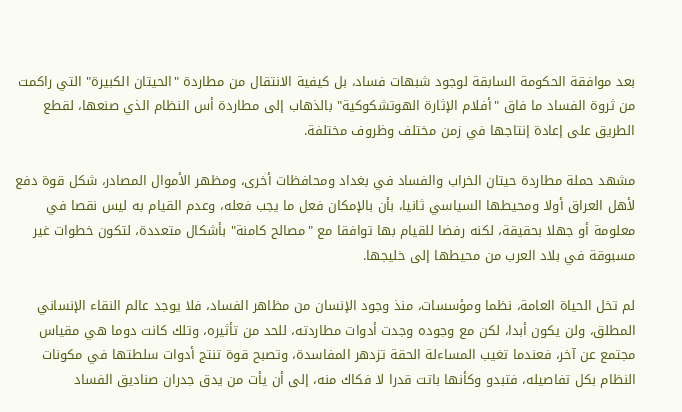بعد موافقة الحكومة السابقة لوجود شبهات فساد، بل كيفية الانتقال من مطاردة "الحيتان الكبيرة" التي راكمت من ثروة الفساد ما فاق "أفلام الإثارة الهوتشكوكية" بالذهاب إلى مطاردة أس النظام الذي صنعها، لقطع الطريق على إعادة إنتاجها في زمن مختلف وظروف مختلفة.

مشهد حملة مطاردة حيتان الخراب والفساد في بغداد ومحافظات أخرى، ومظهر الأموال المصادر، شكل قوة دفع لأهل العراق أولا ومحيطها السياسي ثانيا، بأن بالإمكان فعل ما يجب فعله، وعدم القيام به ليس نقصا في معلومة أو جهلا بحقيقة، لكنه رفضا للقيام بها توافقا مع "مصالح كامنة" بأشكال متعددة، لتكون خطوات غير مسبوقة في بلاد العرب من محيطها إلى خليجها.

لم تخل الحياة العامة، نظما ومؤسسات، منذ وجود الإنسان من مظاهر الفساد، فلا يوجد عالم النقاء الإنساني المطلق، ولن يكون أبدا، لكن مع وجوده وجدت أدوات مطاردته، للحد من تأثيره، وتلك كانت دوما هي مقياس مجتمع عن آخر، فعندما تغيب المساءلة الحقة تزدهر المفاسدة، وتصبح قوة تنتج أدوات سلطتها في مكونات النظام بكل تفاصيله، فتبدو وكأنها باتت قدرا لا فكاك منه، إلى أن يأت من يدق جدران صناديق الفساد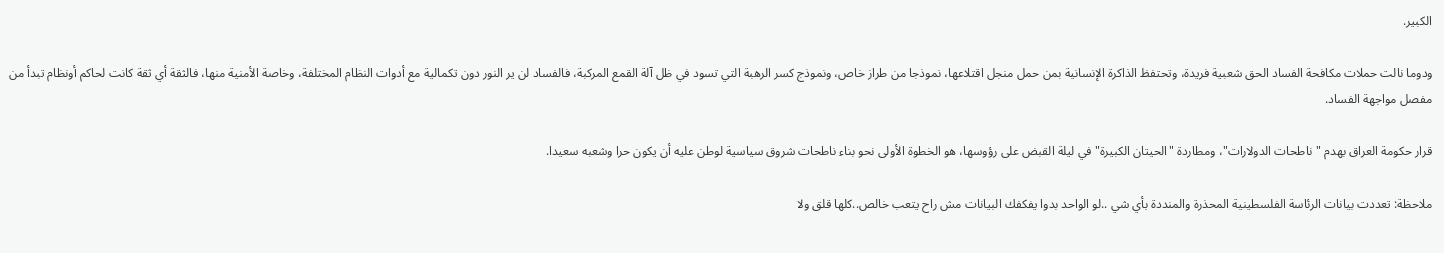الكبير.

ودوما نالت حملات مكافحة الفساد الحق شعبية فريدة، وتحتفظ الذاكرة الإنسانية بمن حمل منجل اقتلاعها، نموذجا من طراز خاص، ونموذج كسر الرهبة التي تسود في ظل آلة القمع المركبة، فالفساد لن ير النور دون تكمالية مع أدوات النظام المختلفة، وخاصة الأمنية منها، فالثقة أي ثقة كانت لحاكم أونظام تبدأ من مفصل مواجهة الفساد.

قرار حكومة العراق بهدم "ناطحات الدولارات"، ومطاردة "الحيتان الكبيرة" في ليلة القبض على رؤوسها، هو الخطوة الأولى نحو بناء ناطحات شروق سياسية لوطن عليه أن يكون حرا وشعبه سعيدا.

ملاحظة: تعددت بيانات الرئاسة الفلسطينية المحذرة والمنددة بأي شي ..لو الواحد بدوا يفكفك البيانات مش راح يتعب خالص..كلها قلق ولا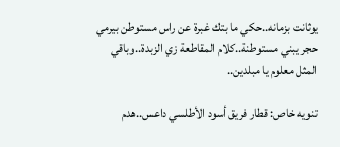يوثانت بزمانه..حكي ما بتك غبرة عن راس مستوطن بيرمي حجر يبني مستوطنة..كلام المقاطعة زي الزبدة..وباقي المثل معلوم يا مبلدين..

تنويه خاص: قطار فريق أسود الأطلسي داعس..هدم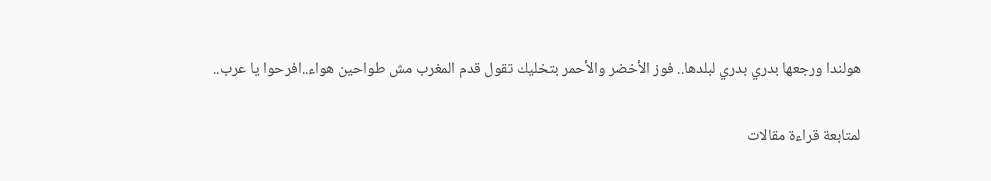هولندا ورجعها بدري بدري لبلدها.. فوز الأخضر والأحمر بتخليك تقول قدم المغرب مش طواحين هواء..افرحوا يا عرب..

لمتابعة قراءة مقالات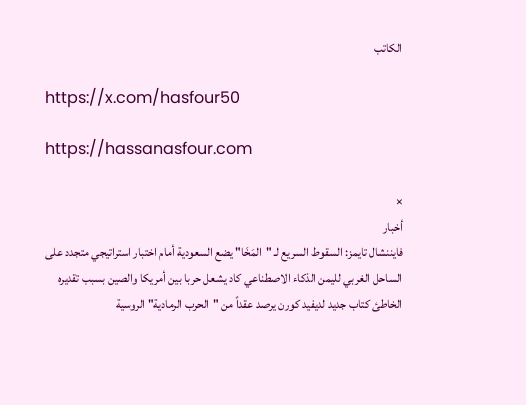الكاتب

https://x.com/hasfour50

https://hassanasfour.com

×
أخبار
فايننشال تايمز: السقوط السريع لـ "المَخَا" يضع السعودية أمام اختبار استراتيجي متجدد على الساحل الغربي لليمن الذكاء الاصطناعي كاد يشعل حربا بين أمريكا والصين بسبب تقديره الخاطئ كتاب جديد لديفيد كورن يرصد عقداً من "الحرب الرمادية" الروسية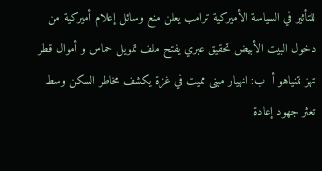للتأثير في السياسة الأميركية ترامب يعلن منع وسائل إعلام أميركية من دخول البيت الأبيض تحقيق عبري يفتح ملف تمويل حماس و أموال قطر تهز نتنياهو أ  ب: انهيار مبنى مميت في غزة يكشف مخاطر السكن وسط تعثر جهود إعادة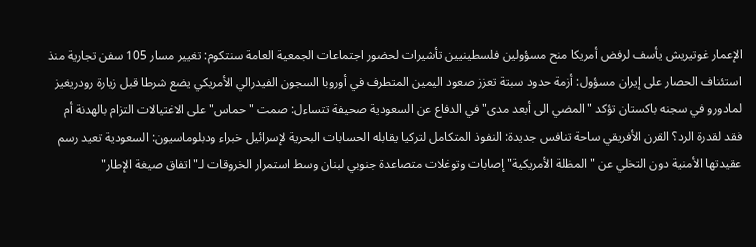الإعمار غوتيريش يأسف لرفض أمريكا منح مسؤولين فلسطينيين تأشيرات لحضور اجتماعات الجمعية العامة سنتكوم: تغيير مسار 105 سفن تجارية منذ استئناف الحصار على إيران مسؤول: أزمة حدود سبتة تعزز صعود اليمين المتطرف في أوروبا السجون الفيدرالي الأمريكي يضع شرطا قبل زيارة رودريغيز لمادورو في سجنه باكستان تؤكد "المضي الى أبعد مدى" في الدفاع عن السعودية صحيفة تتساءل: صمت "حماس" على الاغتيالات التزام بالهدنة أم فقد لقدرة الرد؟ القرن الأفريقي ساحة تنافس جديدة: النفوذ المتكامل لتركيا يقابله الحسابات البحرية لإسرائيل خبراء ودبلوماسيون: السعودية تعيد رسم عقيدتها الأمنية دون التخلي عن "المظلة الأمريكية" إصابات وتوغلات متصاعدة جنوبي لبنان وسط استمرار الخروقات لـ"اتفاق صيغة الإطار"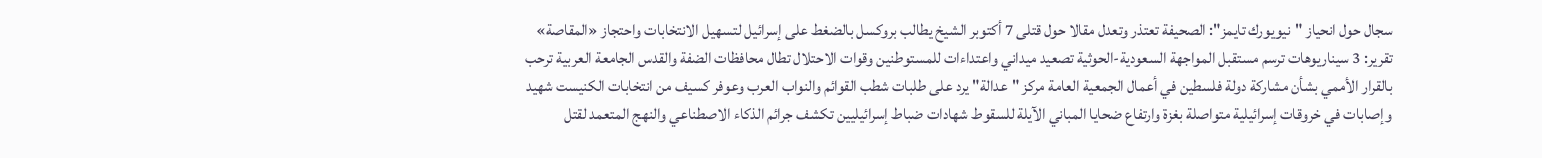سجال حول انحياز "نيويورك تايمز": الصحيفة تعتذر وتعدل مقالا حول قتلى 7 أكتوبر الشيخ يطالب بروكسل بالضغط على إسرائيل لتسهيل الانتخابات واحتجاز «المقاصة» تقرير: 3 سيناريوهات ترسم مستقبل المواجهة السعودية-الحوثية تصعيد ميداني واعتداءات للمستوطنين وقوات الاحتلال تطال محافظات الضفة والقدس الجامعة العربية ترحب بالقرار الأممي بشأن مشاركة دولة فلسطين في أعمال الجمعية العامة مركز "عدالة" يرد على طلبات شطب القوائم والنواب العرب وعوفر كسيف من انتخابات الكنيست شهيد وإصابات في خروقات إسرائيلية متواصلة بغزة وارتفاع ضحايا المباني الآيلة للسقوط شهادات ضباط إسرائيليين تكشف جرائم الذكاء الاصطناعي والنهج المتعمد لقتل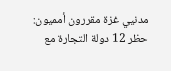مدنيي غزة مقررون أمميون: حظر 12 دولة التجارة مع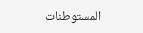المستوطنات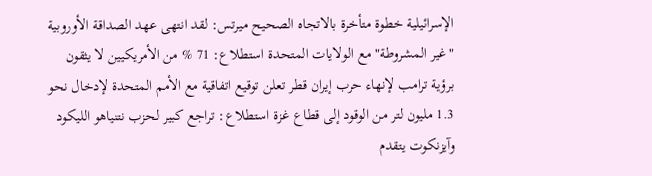الإسرائيلية خطوة متأخرة بالاتجاه الصحيح ميرتس: لقد انتهى عهد الصداقة الأوروبية "غير المشروطة" مع الولايات المتحدة استطلاع: 71 % من الأمريكيين لا يثقون برؤية ترامب لإنهاء حرب إيران قطر تعلن توقيع اتفاقية مع الأمم المتحدة لإدخال نحو 1.3 مليون لتر من الوقود إلى قطاع غزة استطلاع: تراجع كبير لحزب نتنياهو الليكود وآيزنكوت يتقدم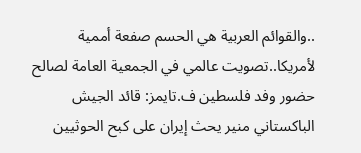..والقوائم العربية هي الحسم صفعة أممية لأمريكا..تصويت عالمي في الجمعية العامة لصالح حضور وفد فلسطين ف.تايمز: قائد الجيش الباكستاني منير يحث إيران على كبح الحوثيين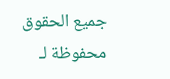جميع الحقوق محفوظة لـ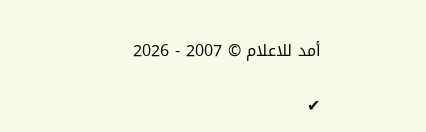أمد للاعلام © 2007 - 2026

✔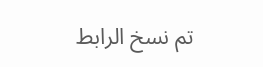تم نسخ الرابط